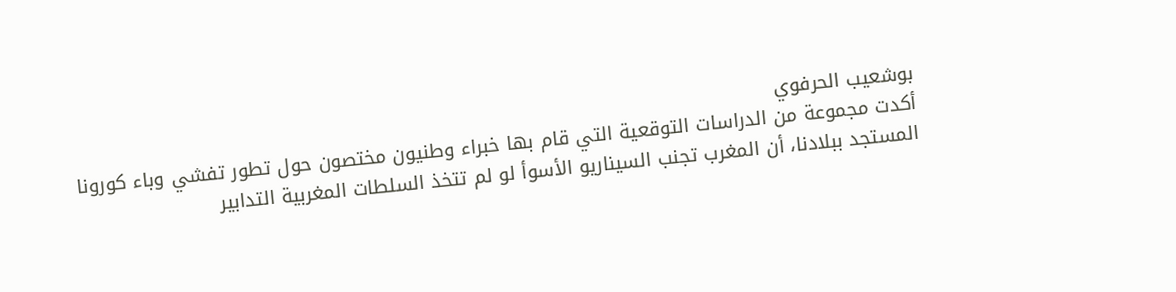بوشعيب الحرفوي
أكدت مجموعة من الدراسات التوقعية التي قام بها خبراء وطنيون مختصون حول تطور تفشي وباء كورونا المستجد ببلادنا، أن المغرب تجنب السيناريو الأسوأ لو لم تتخذ السلطات المغربية التدابير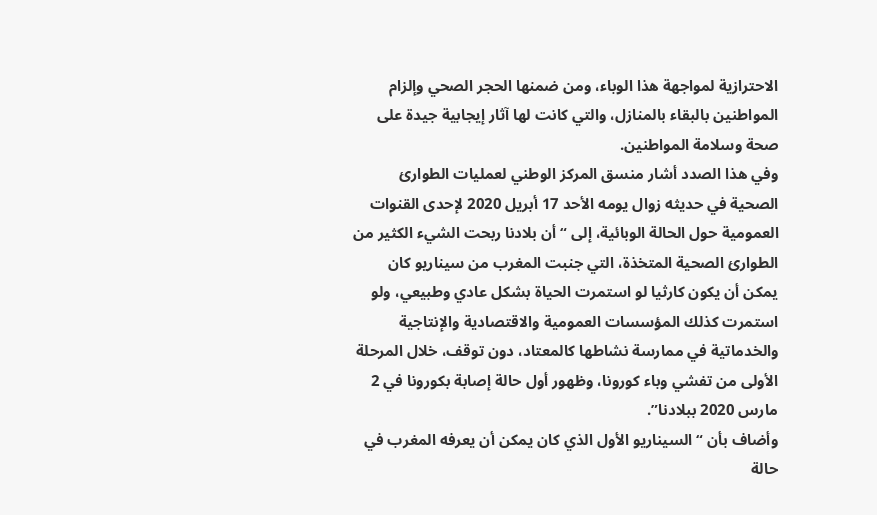الاحترازية لمواجهة هذا الوباء، ومن ضمنها الحجر الصحي وإلزام المواطنين بالبقاء بالمنازل، والتي كانت لها آثار إيجابية جيدة على صحة وسلامة المواطنين.
وفي هذا الصدد أشار منسق المركز الوطني لعمليات الطوارئ الصحية في حديثه زوال يومه الأحد 17 أبريل 2020 لإحدى القنوات العمومية حول الحالة الوبائية، إلى “أن بلادنا ربحت الشيء الكثير من الطوارئ الصحية المتخذة، التي جنبت المغرب من سيناريو كان يمكن أن يكون كارثيا لو استمرت الحياة بشكل عادي وطبيعي، ولو استمرت كذلك المؤسسات العمومية والاقتصادية والإنتاجية والخدماتية في ممارسة نشاطها كالمعتاد، دون توقف، خلال المرحلة الأولى من تفشي وباء كورونا، وظهور أول حالة إصابة بكورونا في 2 مارس 2020 ببلادنا”.
وأضاف بأن “السيناريو الأول الذي كان يمكن أن يعرفه المغرب في حالة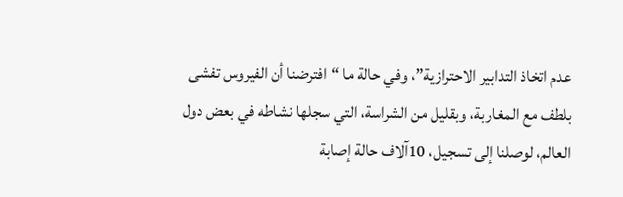عدم اتخاذ التدابير الاحترازية”، وفي حالة ما “افترضنا أن الفيروس تفشى بلطف مع المغاربة، وبقليل من الشراسة، التي سجلها نشاطه في بعض دول العالم، لوصلنا إلى تسجيل، 10آلاف حالة إصابة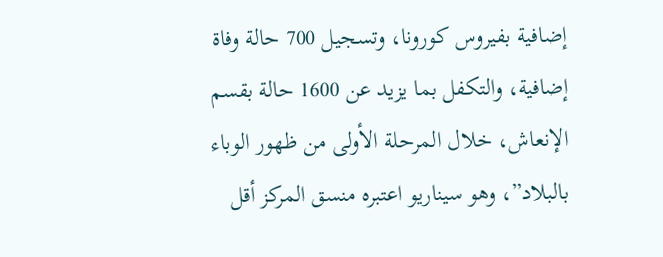إضافية بفيروس كورونا، وتسجيل 700 حالة وفاة إضافية، والتكفل بما يزيد عن 1600 حالة بقسم الإنعاش، خلال المرحلة الأولى من ظهور الوباء بالبلاد”، وهو سيناريو اعتبره منسق المركز أقل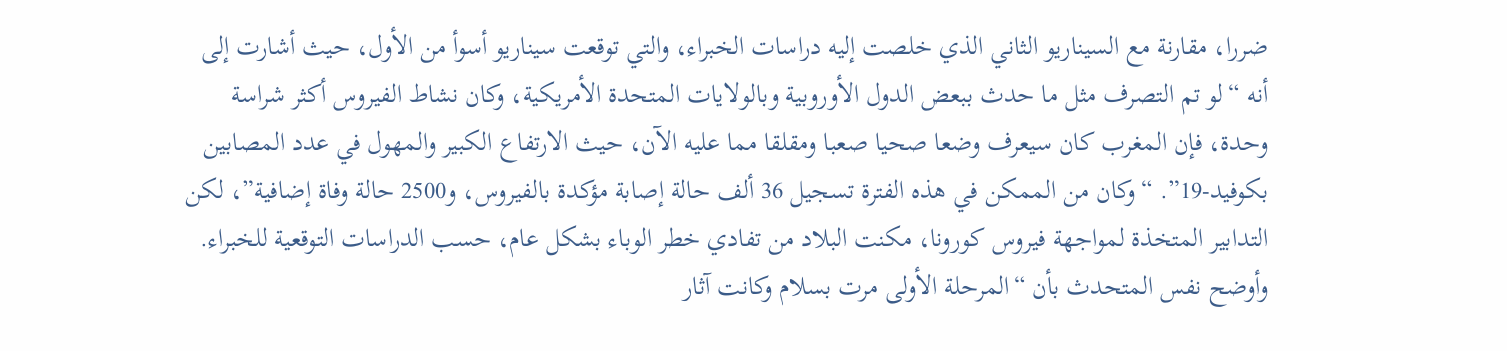ضررا، مقارنة مع السيناريو الثاني الذي خلصت إليه دراسات الخبراء، والتي توقعت سيناريو أسوأ من الأول، حيث أشارت إلى أنه “لو تم التصرف مثل ما حدث ببعض الدول الأوروبية وبالولايات المتحدة الأمريكية، وكان نشاط الفيروس أكثر شراسة وحدة، فإن المغرب كان سيعرف وضعا صحيا صعبا ومقلقا مما عليه الآن، حيث الارتفاع الكبير والمهول في عدد المصابين بكوفيد-19”. “وكان من الممكن في هذه الفترة تسجيل 36 ألف حالة إصابة مؤكدة بالفيروس، و2500 حالة وفاة إضافية”، لكن التدابير المتخذة لمواجهة فيروس كورونا، مكنت البلاد من تفادي خطر الوباء بشكل عام، حسب الدراسات التوقعية للخبراء.
وأوضح نفس المتحدث بأن “المرحلة الأولى مرت بسلام وكانت آثار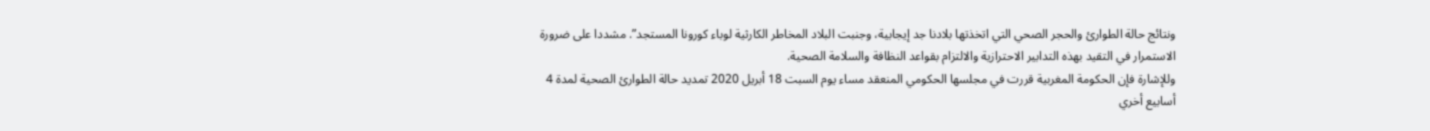ونتائج حالة الطوارئ والحجر الصحي التي اتخذتها بلادنا جد إيجابية، وجنبت البلاد المخاطر الكارثية لوباء كورونا المستجد”. مشددا على ضرورة الاستمرار في التقيد بهذه التدابير الاحترازية والالتزام بقواعد النظافة والسلامة الصحية.
وللإشارة فإن الحكومة المغربية قررت في مجلسها الحكومي المنعقد مساء يوم السبت 18 أبريل 2020 تمديد حالة الطوارئ الصحية لمدة 4 أسابيع أخري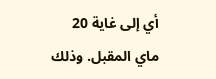أي إلى غاية 20 ماي المقبل. وذلك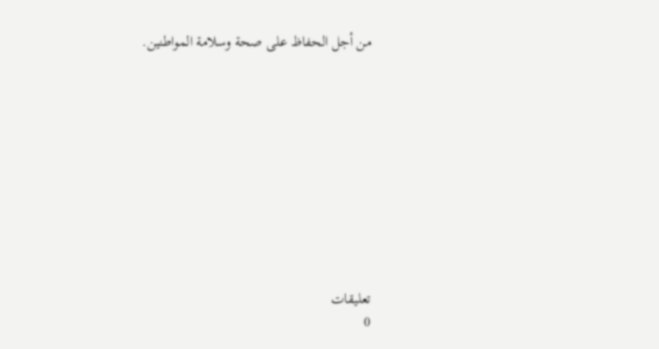من أجل الحفاظ على صحة وسلامة المواطنين.










تعليقات
0